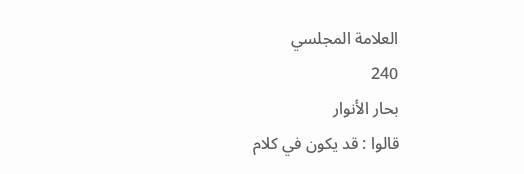العلامة المجلسي
240
بحار الأنوار
قالوا : قد يكون في كلام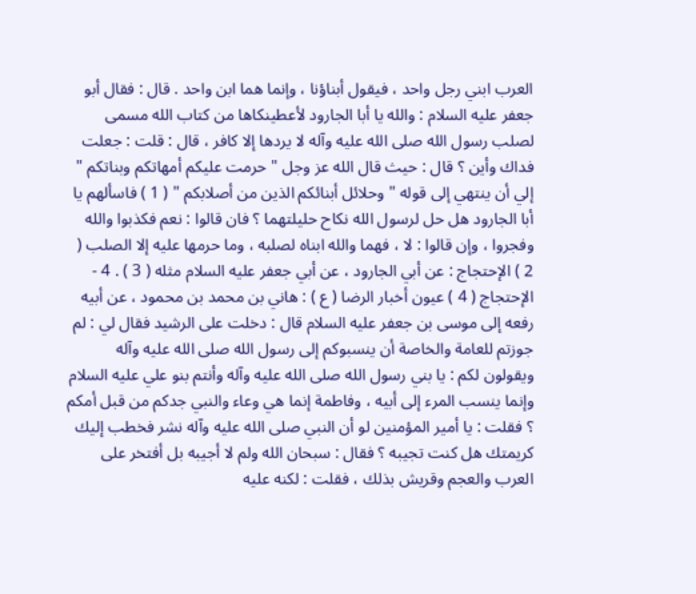العرب ابني رجل واحد ، فيقول أبناؤنا ، وإنما هما ابن واحد . قال : فقال أبو جعفر عليه السلام : والله يا أبا الجارود لأعطينكاها من كتاب الله مسمى لصلب رسول الله صلى الله عليه وآله لا يردها إلا كافر ، قال : قلت : جعلت فداك وأين ؟ قال : حيث قال الله عز وجل " حرمت عليكم أمهاتكم وبناتكم " إلي أن ينتهي إلى قوله " وحلائل أبنائكم الذين من أصلابكم " ( 1 ) فاسألهم يا أبا الجارود هل حل لرسول الله نكاح حليلتهما ؟ فان قالوا : نعم فكذبوا والله وفجروا ، وإن قالوا : لا ، فهما والله ابناه لصلبه ، وما حرمها عليه إلا الصلب ( 2 ) الإحتجاج : عن أبي الجارود ، عن أبي جعفر عليه السلام مثله ( 3 ) . 4 - الإحتجاج ( 4 ) عيون أخبار الرضا ( ع ) : هاني بن محمد بن محمود ، عن أبيه رفعه إلى موسى بن جعفر عليه السلام قال : دخلت على الرشيد فقال لي : لم جوزتم للعامة والخاصة أن ينسبوكم إلى رسول الله صلى الله عليه وآله ويقولون لكم : يا بني رسول الله صلى الله عليه وآله وأنتم بنو علي عليه السلام وإنما ينسب المرء إلى أبيه ، وفاطمة إنما هي وعاء والنبي جدكم من قبل أمكم ؟ فقلت : يا أمير المؤمنين لو أن النبي صلى الله عليه وآله نشر فخطب إليك كريمتك هل كنت تجيبه ؟ فقال : سبحان الله ولم لا أجيبه بل أفتخر على العرب والعجم وقريش بذلك ، فقلت : لكنه عليه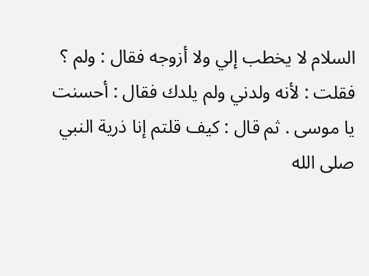السلام لا يخطب إلي ولا أزوجه فقال : ولم ؟ فقلت : لأنه ولدني ولم يلدك فقال : أحسنت يا موسى . ثم قال : كيف قلتم إنا ذرية النبي صلى الله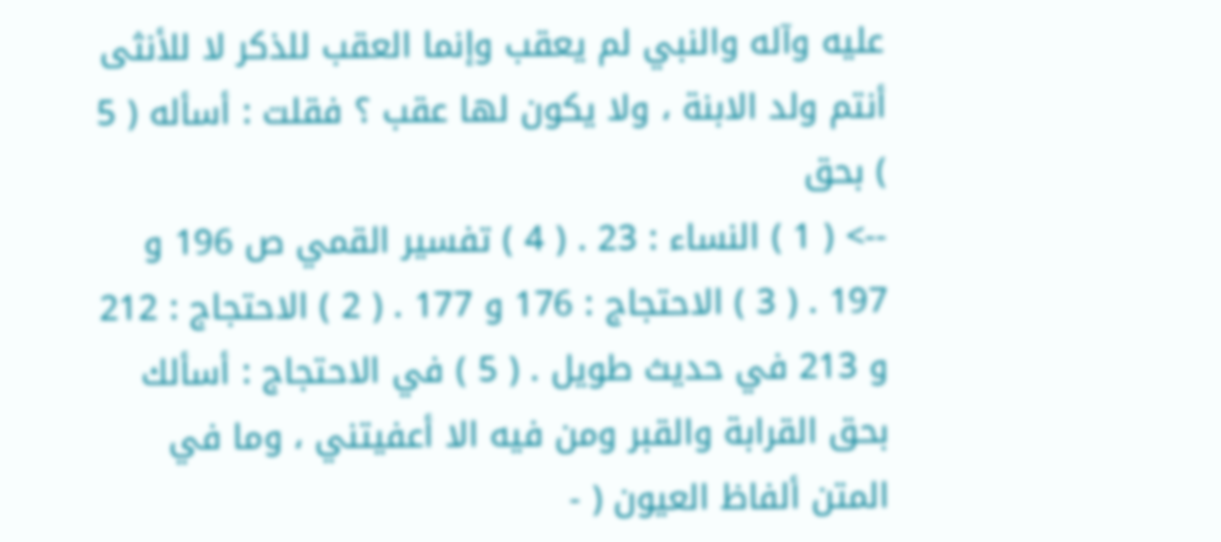عليه وآله والنبي لم يعقب وإنما العقب للذكر لا للأنثى أنتم ولد الابنة ، ولا يكون لها عقب ؟ فقلت : أسأله ( 5 ) بحق
--> ( 1 ) النساء : 23 . ( 4 ) تفسير القمي ص 196 و 197 . ( 3 ) الاحتجاج : 176 و 177 . ( 2 ) الاحتجاج : 212 و 213 في حديث طويل . ( 5 ) في الاحتجاج : أسألك بحق القرابة والقبر ومن فيه الا أعفيتني ، وما في المتن ألفاظ العيون ( -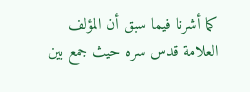كما أشرنا فيما سبق أن المؤلف العلامة قدس سره حيث جمع بين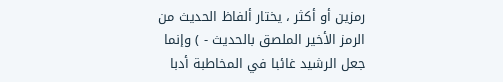رمزين أو أكثر ، يختار ألفاظ الحديث من الرمز الأخير الملصق بالحديث - ) وإنما جعل الرشيد غائبا في المخاطبة أدبا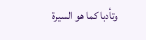وتأدبا كما هو السيرة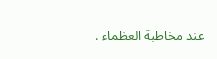عند مخاطبة العظماء .